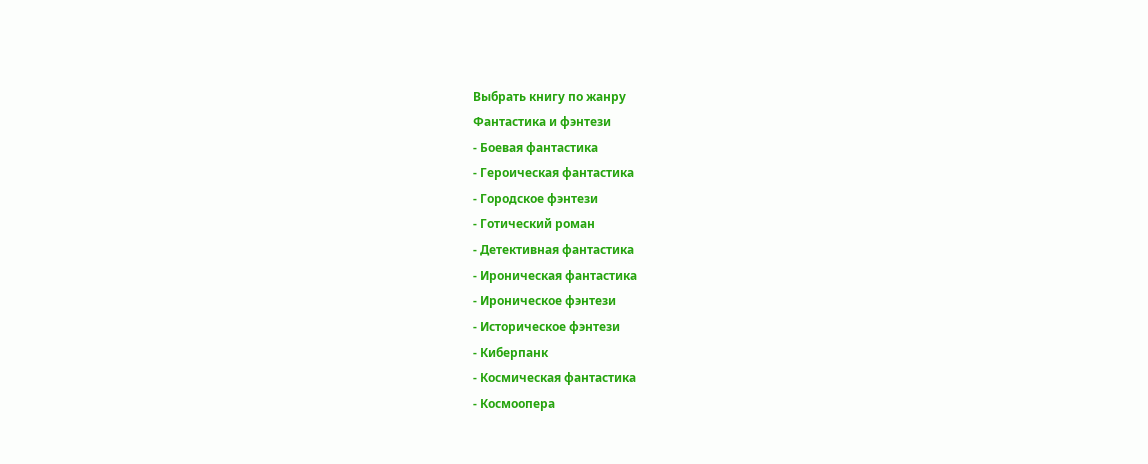Выбрать книгу по жанру
Фантастика и фэнтези
- Боевая фантастика
- Героическая фантастика
- Городское фэнтези
- Готический роман
- Детективная фантастика
- Ироническая фантастика
- Ироническое фэнтези
- Историческое фэнтези
- Киберпанк
- Космическая фантастика
- Космоопера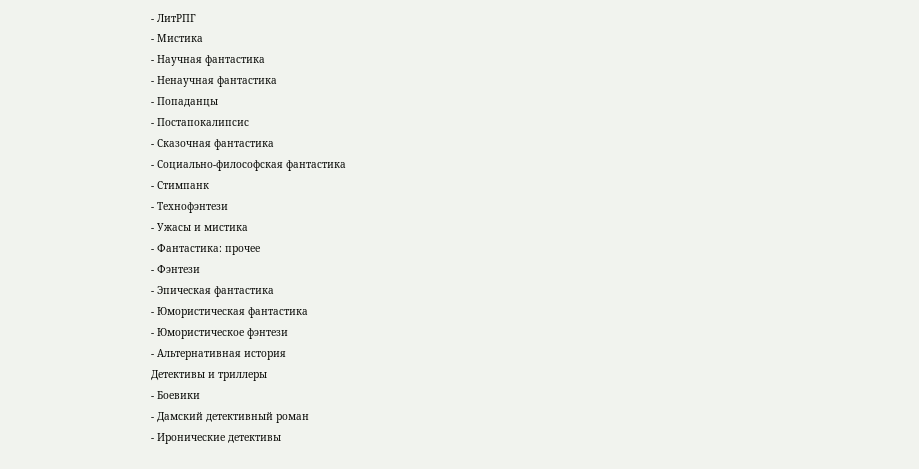- ЛитРПГ
- Мистика
- Научная фантастика
- Ненаучная фантастика
- Попаданцы
- Постапокалипсис
- Сказочная фантастика
- Социально-философская фантастика
- Стимпанк
- Технофэнтези
- Ужасы и мистика
- Фантастика: прочее
- Фэнтези
- Эпическая фантастика
- Юмористическая фантастика
- Юмористическое фэнтези
- Альтернативная история
Детективы и триллеры
- Боевики
- Дамский детективный роман
- Иронические детективы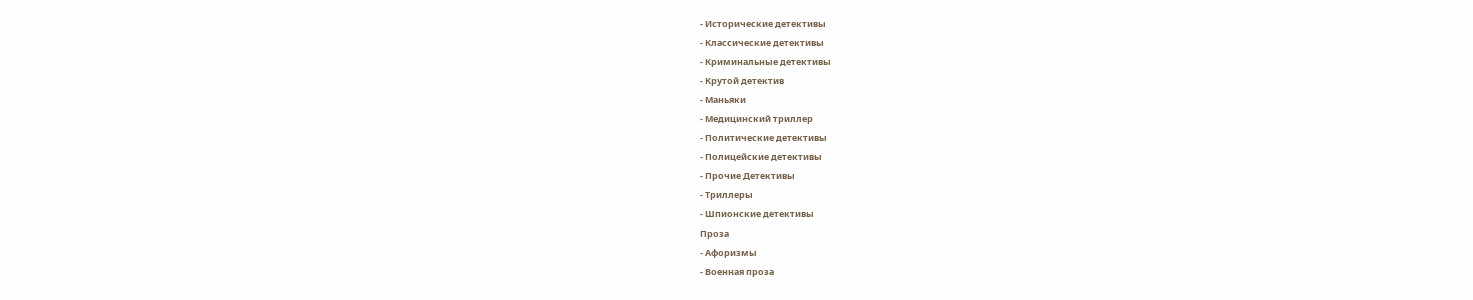- Исторические детективы
- Классические детективы
- Криминальные детективы
- Крутой детектив
- Маньяки
- Медицинский триллер
- Политические детективы
- Полицейские детективы
- Прочие Детективы
- Триллеры
- Шпионские детективы
Проза
- Афоризмы
- Военная проза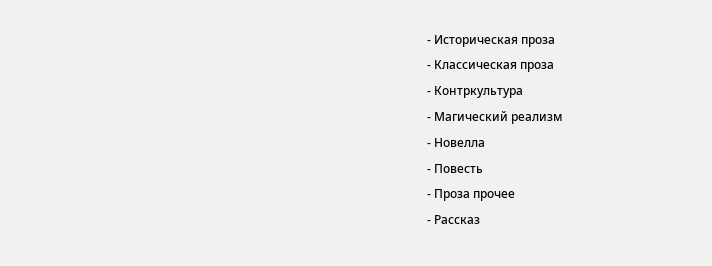- Историческая проза
- Классическая проза
- Контркультура
- Магический реализм
- Новелла
- Повесть
- Проза прочее
- Рассказ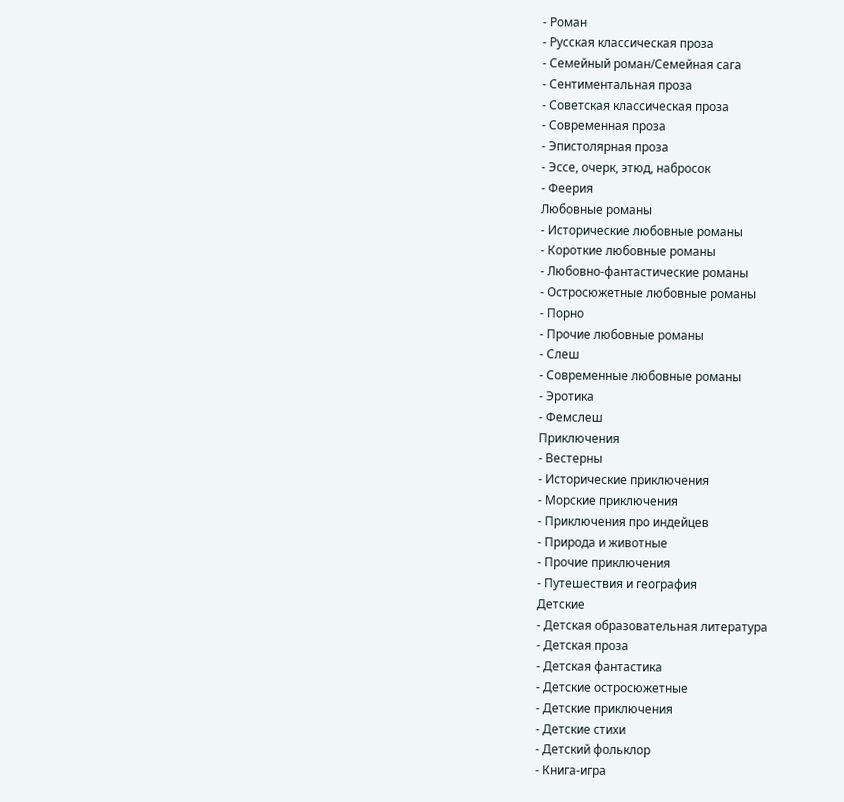- Роман
- Русская классическая проза
- Семейный роман/Семейная сага
- Сентиментальная проза
- Советская классическая проза
- Современная проза
- Эпистолярная проза
- Эссе, очерк, этюд, набросок
- Феерия
Любовные романы
- Исторические любовные романы
- Короткие любовные романы
- Любовно-фантастические романы
- Остросюжетные любовные романы
- Порно
- Прочие любовные романы
- Слеш
- Современные любовные романы
- Эротика
- Фемслеш
Приключения
- Вестерны
- Исторические приключения
- Морские приключения
- Приключения про индейцев
- Природа и животные
- Прочие приключения
- Путешествия и география
Детские
- Детская образовательная литература
- Детская проза
- Детская фантастика
- Детские остросюжетные
- Детские приключения
- Детские стихи
- Детский фольклор
- Книга-игра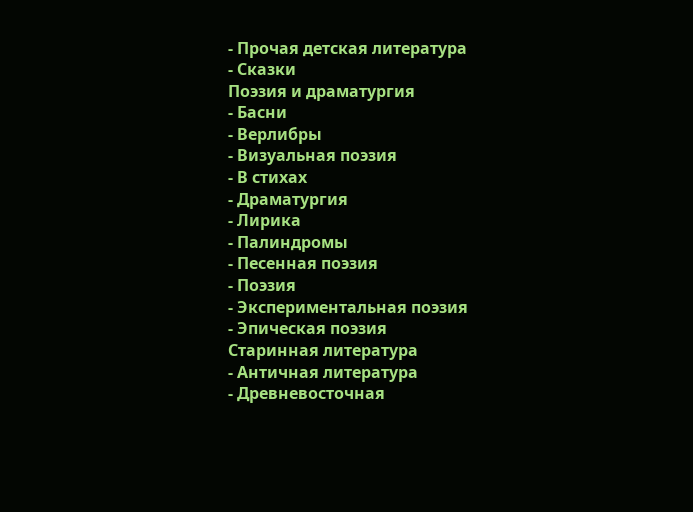- Прочая детская литература
- Сказки
Поэзия и драматургия
- Басни
- Верлибры
- Визуальная поэзия
- В стихах
- Драматургия
- Лирика
- Палиндромы
- Песенная поэзия
- Поэзия
- Экспериментальная поэзия
- Эпическая поэзия
Старинная литература
- Античная литература
- Древневосточная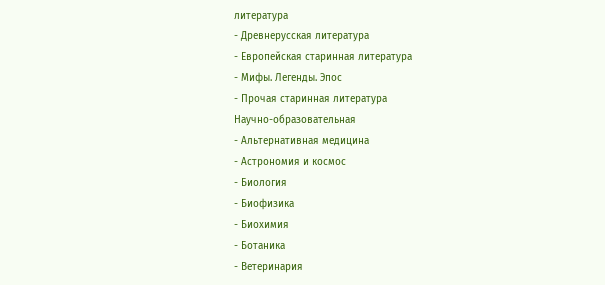литература
- Древнерусская литература
- Европейская старинная литература
- Мифы. Легенды. Эпос
- Прочая старинная литература
Научно-образовательная
- Альтернативная медицина
- Астрономия и космос
- Биология
- Биофизика
- Биохимия
- Ботаника
- Ветеринария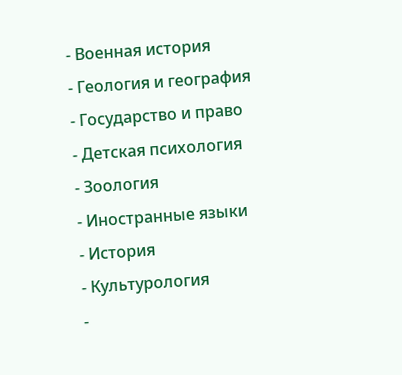- Военная история
- Геология и география
- Государство и право
- Детская психология
- Зоология
- Иностранные языки
- История
- Культурология
-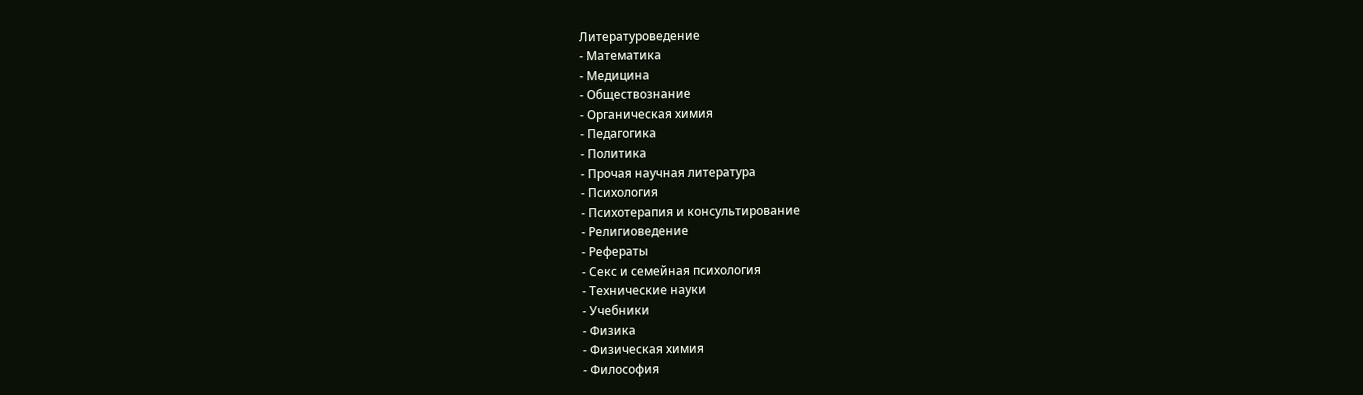Литературоведение
- Математика
- Медицина
- Обществознание
- Органическая химия
- Педагогика
- Политика
- Прочая научная литература
- Психология
- Психотерапия и консультирование
- Религиоведение
- Рефераты
- Секс и семейная психология
- Технические науки
- Учебники
- Физика
- Физическая химия
- Философия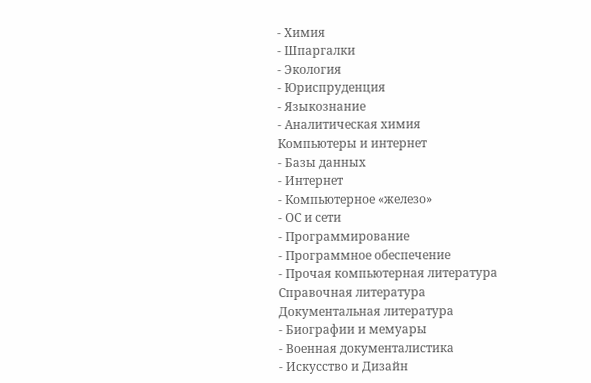- Химия
- Шпаргалки
- Экология
- Юриспруденция
- Языкознание
- Аналитическая химия
Компьютеры и интернет
- Базы данных
- Интернет
- Компьютерное «железо»
- ОС и сети
- Программирование
- Программное обеспечение
- Прочая компьютерная литература
Справочная литература
Документальная литература
- Биографии и мемуары
- Военная документалистика
- Искусство и Дизайн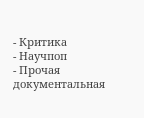- Критика
- Научпоп
- Прочая документальная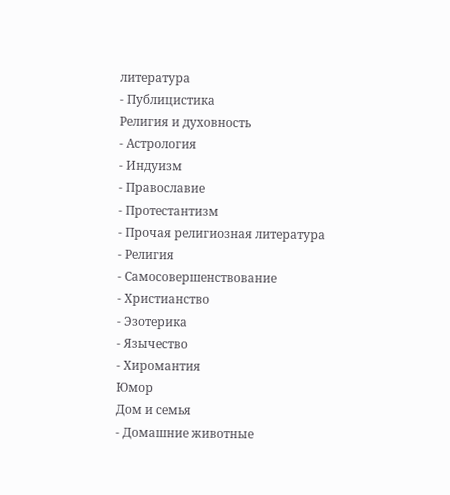литература
- Публицистика
Религия и духовность
- Астрология
- Индуизм
- Православие
- Протестантизм
- Прочая религиозная литература
- Религия
- Самосовершенствование
- Христианство
- Эзотерика
- Язычество
- Хиромантия
Юмор
Дом и семья
- Домашние животные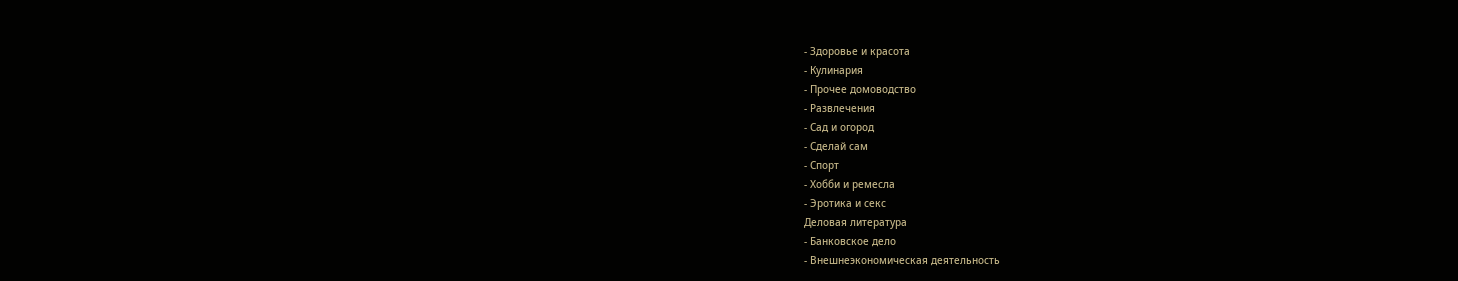- Здоровье и красота
- Кулинария
- Прочее домоводство
- Развлечения
- Сад и огород
- Сделай сам
- Спорт
- Хобби и ремесла
- Эротика и секс
Деловая литература
- Банковское дело
- Внешнеэкономическая деятельность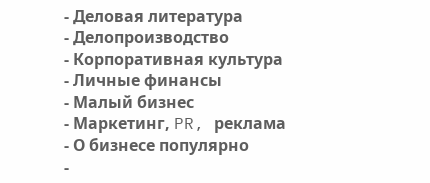- Деловая литература
- Делопроизводство
- Корпоративная культура
- Личные финансы
- Малый бизнес
- Маркетинг, PR, реклама
- О бизнесе популярно
-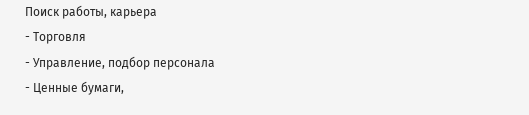Поиск работы, карьера
- Торговля
- Управление, подбор персонала
- Ценные бумаги,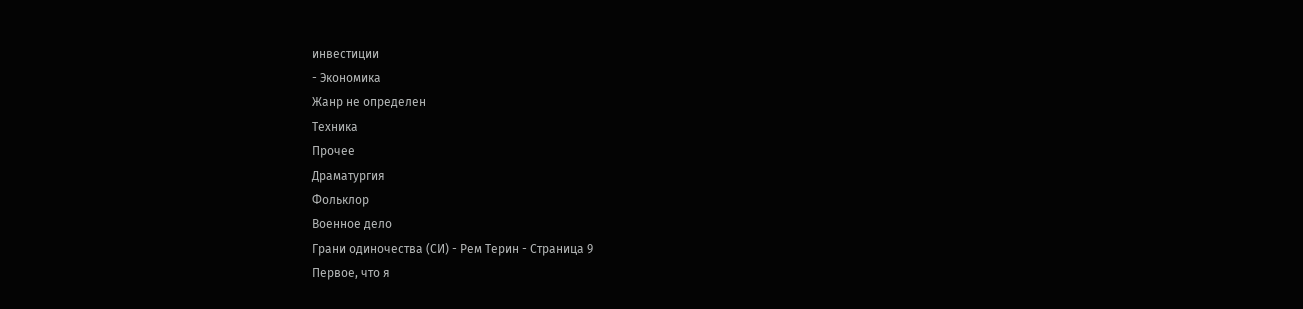инвестиции
- Экономика
Жанр не определен
Техника
Прочее
Драматургия
Фольклор
Военное дело
Грани одиночества (СИ) - Рем Терин - Страница 9
Первое, что я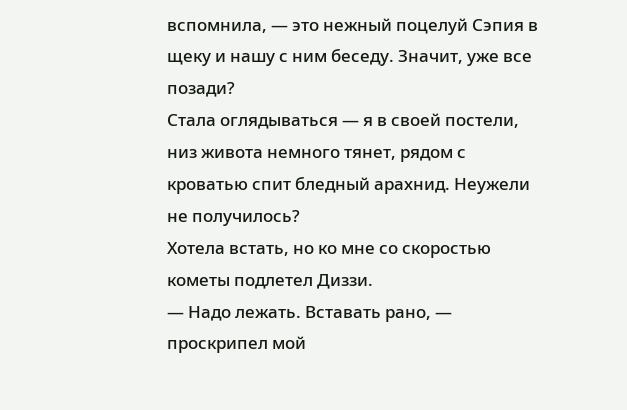вспомнила, — это нежный поцелуй Сэпия в щеку и нашу с ним беседу. Значит, уже все позади?
Стала оглядываться — я в своей постели, низ живота немного тянет, рядом с кроватью спит бледный арахнид. Неужели не получилось?
Хотела встать, но ко мне со скоростью кометы подлетел Диззи.
— Надо лежать. Вставать рано, — проскрипел мой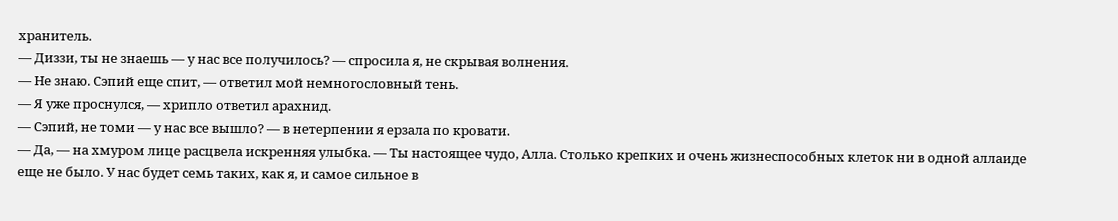хранитель.
— Диззи, ты не знаешь — у нас все получилось? — спросила я, не скрывая волнения.
— Не знаю. Сэпий еще спит, — ответил мой немногословный тень.
— Я уже проснулся, — хрипло ответил арахнид.
— Сэпий, не томи — у нас все вышло? — в нетерпении я ерзала по кровати.
— Да, — на хмуром лице расцвела искренняя улыбка. — Ты настоящее чудо, Алла. Столько крепких и очень жизнеспособных клеток ни в одной аллаиде еще не было. У нас будет семь таких, как я, и самое сильное в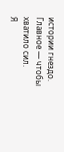истории гнездо. Главное — чтобы хватило сил.
Я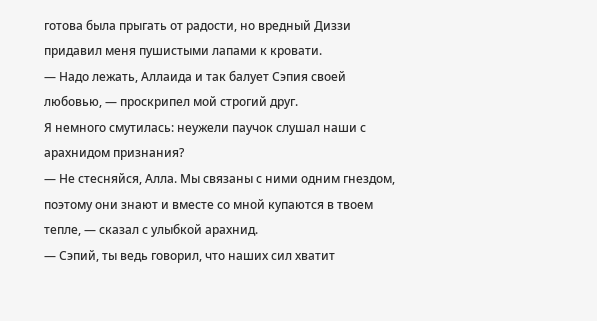готова была прыгать от радости, но вредный Диззи придавил меня пушистыми лапами к кровати.
— Надо лежать, Аллаида и так балует Сэпия своей любовью, — проскрипел мой строгий друг.
Я немного смутилась: неужели паучок слушал наши с арахнидом признания?
— Не стесняйся, Алла. Мы связаны с ними одним гнездом, поэтому они знают и вместе со мной купаются в твоем тепле, — сказал с улыбкой арахнид.
— Сэпий, ты ведь говорил, что наших сил хватит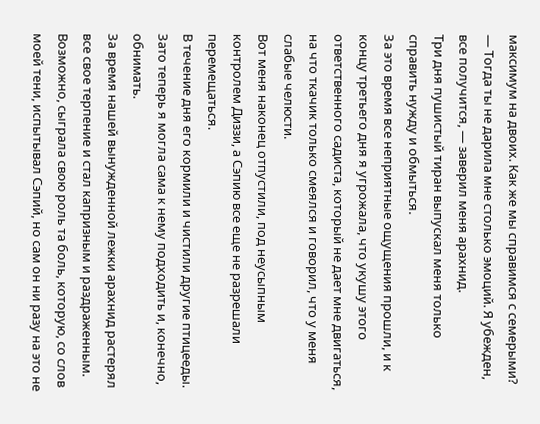максимум на двоих. Как же мы справимся с семерыми?
— Тогда ты не дарила мне столько эмоций. Я убежден, все получится, — заверил меня арахнид.
Три дня пушистый тиран выпускал меня только справить нужду и обмыться.
За это время все неприятные ощущения прошли, и к концу третьего дня я угрожала, что укушу этого ответственного садиста, который не дает мне двигаться, на что ткачик только смеялся и говорил, что у меня слабые челюсти.
Вот меня наконец отпустили, под неусыпным контролем Диззи, а Сэпию все еще не разрешали перемещаться.
В течение дня его кормили и чистили другие птицееды. Зато теперь я могла сама к нему подходить и, конечно, обнимать.
За время нашей вынужденной лежки арахнид растерял все свое терпение и стал капризным и раздраженным.
Возможно, сыграла свою роль та боль, которую, со слов моей тени, испытывал Сэпий, но сам он ни разу на это не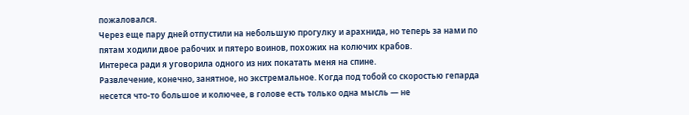пожаловался.
Через еще пару дней отпустили на небольшую прогулку и арахнида, но теперь за нами по пятам ходили двое рабочих и пятеро воинов, похожих на колючих крабов.
Интереса ради я уговорила одного из них покатать меня на спине.
Развлечение, конечно, занятное, но экстремальное. Когда под тобой со скоростью гепарда несется что-то большое и колючее, в голове есть только одна мысль — не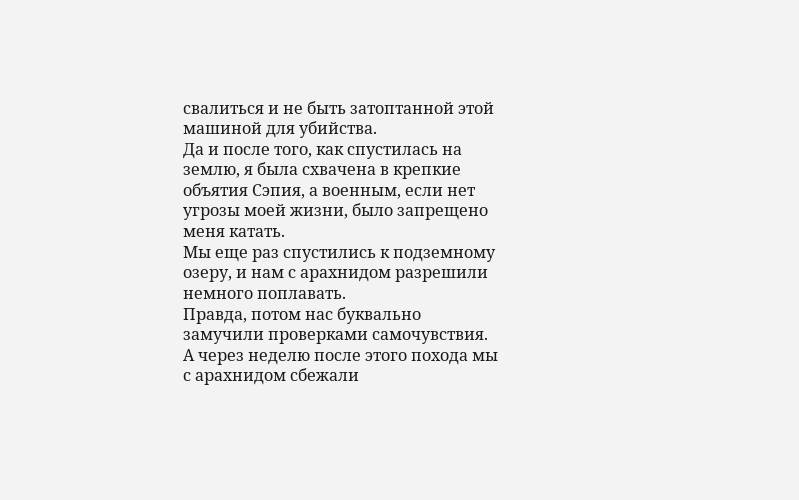свалиться и не быть затоптанной этой машиной для убийства.
Да и после того, как спустилась на землю, я была схвачена в крепкие объятия Сэпия, а военным, если нет угрозы моей жизни, было запрещено меня катать.
Мы еще раз спустились к подземному озеру, и нам с арахнидом разрешили немного поплавать.
Правда, потом нас буквально замучили проверками самочувствия. А через неделю после этого похода мы с арахнидом сбежали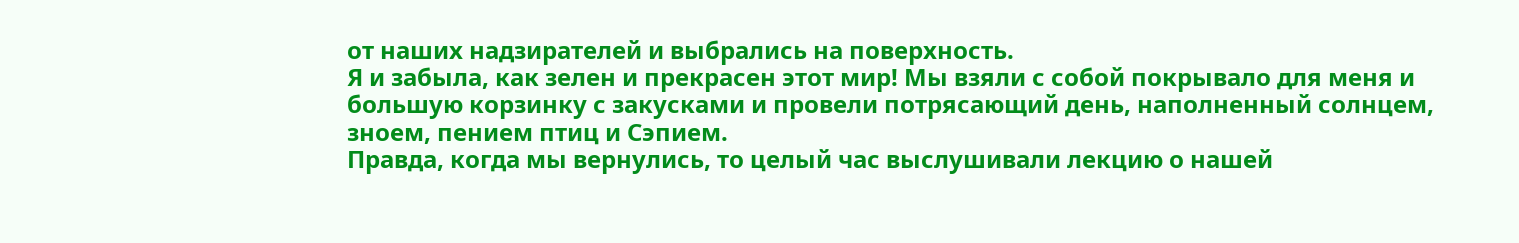от наших надзирателей и выбрались на поверхность.
Я и забыла, как зелен и прекрасен этот мир! Мы взяли с собой покрывало для меня и большую корзинку с закусками и провели потрясающий день, наполненный солнцем, зноем, пением птиц и Сэпием.
Правда, когда мы вернулись, то целый час выслушивали лекцию о нашей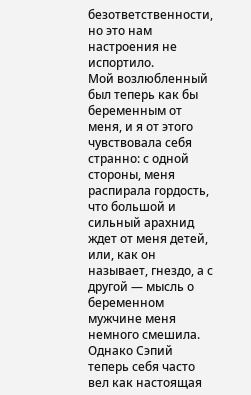безответственности, но это нам настроения не испортило.
Мой возлюбленный был теперь как бы беременным от меня, и я от этого чувствовала себя странно: с одной стороны, меня распирала гордость, что большой и сильный арахнид ждет от меня детей, или, как он называет, гнездо, а с другой — мысль о беременном мужчине меня немного смешила.
Однако Сэпий теперь себя часто вел как настоящая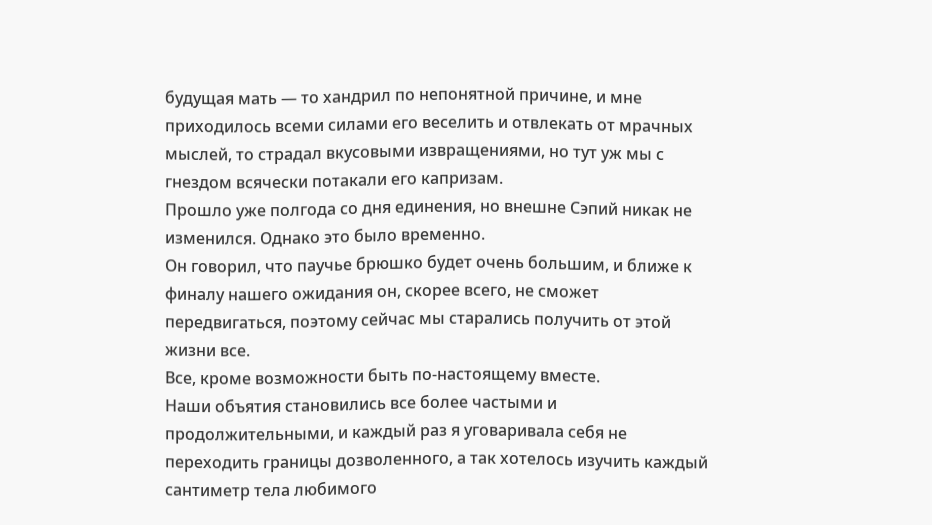будущая мать — то хандрил по непонятной причине, и мне приходилось всеми силами его веселить и отвлекать от мрачных мыслей, то страдал вкусовыми извращениями, но тут уж мы с гнездом всячески потакали его капризам.
Прошло уже полгода со дня единения, но внешне Сэпий никак не изменился. Однако это было временно.
Он говорил, что паучье брюшко будет очень большим, и ближе к финалу нашего ожидания он, скорее всего, не сможет передвигаться, поэтому сейчас мы старались получить от этой жизни все.
Все, кроме возможности быть по-настоящему вместе.
Наши объятия становились все более частыми и продолжительными, и каждый раз я уговаривала себя не переходить границы дозволенного, а так хотелось изучить каждый сантиметр тела любимого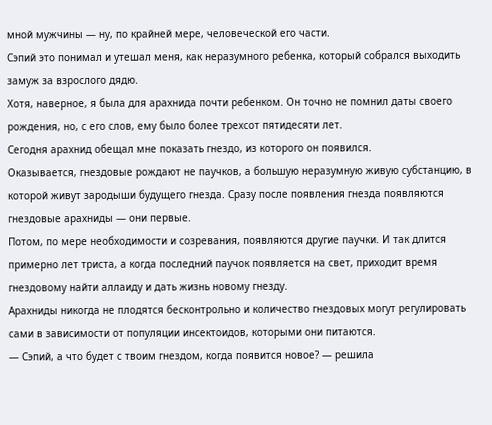мной мужчины — ну, по крайней мере, человеческой его части.
Сэпий это понимал и утешал меня, как неразумного ребенка, который собрался выходить замуж за взрослого дядю.
Хотя, наверное, я была для арахнида почти ребенком. Он точно не помнил даты своего рождения, но, с его слов, ему было более трехсот пятидесяти лет.
Сегодня арахнид обещал мне показать гнездо, из которого он появился.
Оказывается, гнездовые рождают не паучков, а большую неразумную живую субстанцию, в которой живут зародыши будущего гнезда. Сразу после появления гнезда появляются гнездовые арахниды — они первые.
Потом, по мере необходимости и созревания, появляются другие паучки. И так длится примерно лет триста, а когда последний паучок появляется на свет, приходит время гнездовому найти аллаиду и дать жизнь новому гнезду.
Арахниды никогда не плодятся бесконтрольно и количество гнездовых могут регулировать сами в зависимости от популяции инсектоидов, которыми они питаются.
— Сэпий, а что будет с твоим гнездом, когда появится новое? — решила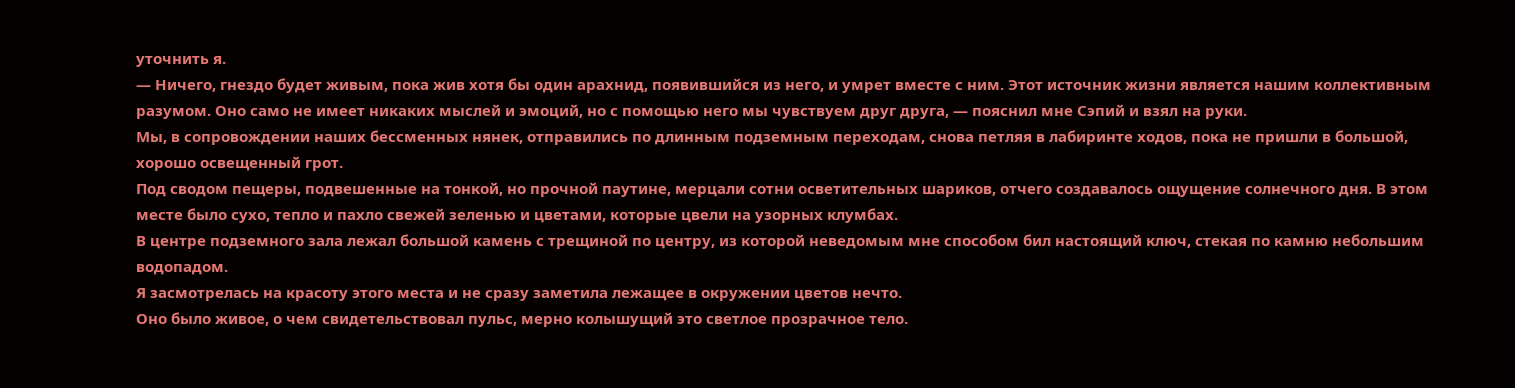уточнить я.
— Ничего, гнездо будет живым, пока жив хотя бы один арахнид, появившийся из него, и умрет вместе с ним. Этот источник жизни является нашим коллективным разумом. Оно само не имеет никаких мыслей и эмоций, но с помощью него мы чувствуем друг друга, — пояснил мне Сэпий и взял на руки.
Мы, в сопровождении наших бессменных нянек, отправились по длинным подземным переходам, снова петляя в лабиринте ходов, пока не пришли в большой, хорошо освещенный грот.
Под сводом пещеры, подвешенные на тонкой, но прочной паутине, мерцали сотни осветительных шариков, отчего создавалось ощущение солнечного дня. В этом месте было сухо, тепло и пахло свежей зеленью и цветами, которые цвели на узорных клумбах.
В центре подземного зала лежал большой камень с трещиной по центру, из которой неведомым мне способом бил настоящий ключ, стекая по камню небольшим водопадом.
Я засмотрелась на красоту этого места и не сразу заметила лежащее в окружении цветов нечто.
Оно было живое, о чем свидетельствовал пульс, мерно колышущий это светлое прозрачное тело.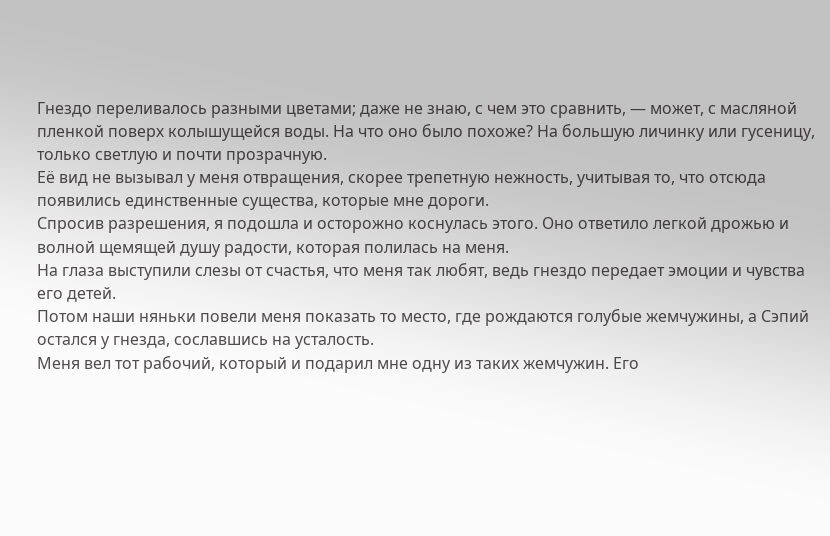Гнездо переливалось разными цветами; даже не знаю, с чем это сравнить, — может, с масляной пленкой поверх колышущейся воды. На что оно было похоже? На большую личинку или гусеницу, только светлую и почти прозрачную.
Её вид не вызывал у меня отвращения, скорее трепетную нежность, учитывая то, что отсюда появились единственные существа, которые мне дороги.
Спросив разрешения, я подошла и осторожно коснулась этого. Оно ответило легкой дрожью и волной щемящей душу радости, которая полилась на меня.
На глаза выступили слезы от счастья, что меня так любят, ведь гнездо передает эмоции и чувства его детей.
Потом наши няньки повели меня показать то место, где рождаются голубые жемчужины, а Сэпий остался у гнезда, сославшись на усталость.
Меня вел тот рабочий, который и подарил мне одну из таких жемчужин. Его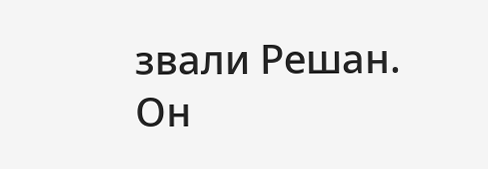звали Решан. Он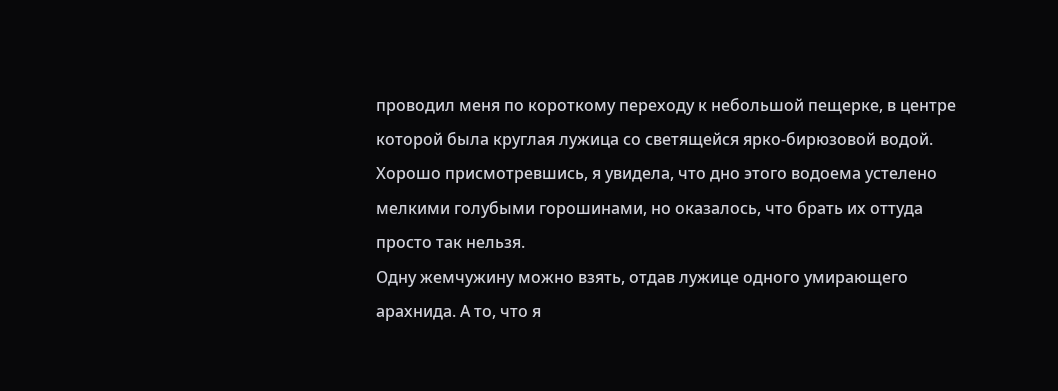проводил меня по короткому переходу к небольшой пещерке, в центре которой была круглая лужица со светящейся ярко-бирюзовой водой.
Хорошо присмотревшись, я увидела, что дно этого водоема устелено мелкими голубыми горошинами, но оказалось, что брать их оттуда просто так нельзя.
Одну жемчужину можно взять, отдав лужице одного умирающего арахнида. А то, что я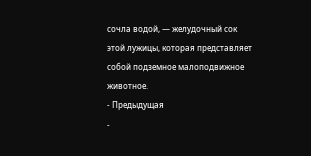сочла водой, — желудочный сок этой лужицы, которая представляет собой подземное малоподвижное животное.
- Предыдущая
-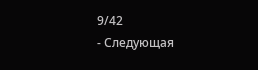9/42
- Следующая